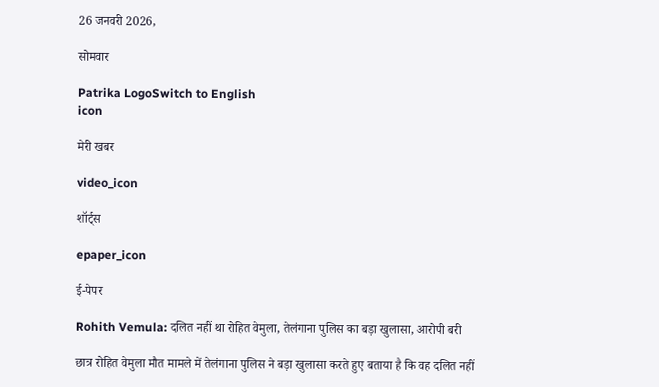26 जनवरी 2026,

सोमवार

Patrika LogoSwitch to English
icon

मेरी खबर

video_icon

शॉर्ट्स

epaper_icon

ई-पेपर

Rohith Vemula: दलित नहीं था रोहित वेमुला, तेलंगाना पुलिस का बड़ा खुलासा, आरोपी बरी

छात्र रोहित वेमुला मौत मामले में तेलंगाना पुलिस ने बड़ा खुलासा करते हुए बताया है कि वह दलित नहीं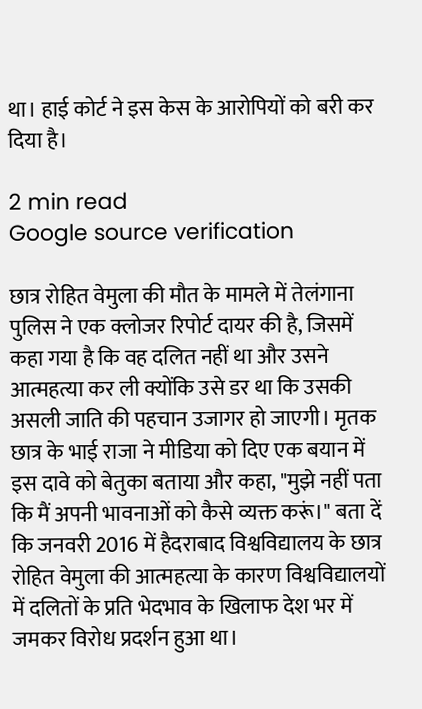था। हाई कोर्ट ने इस केस के आरोपियों को बरी कर दिया है।

2 min read
Google source verification

छात्र रोहित वेमुला की मौत के मामले में तेलंगाना पुलिस ने एक क्लोजर रिपोर्ट दायर की है, जिसमें कहा गया है कि वह दलित नहीं था और उसने आत्महत्या कर ली क्योंकि उसे डर था कि उसकी असली जाति की पहचान उजागर हो जाएगी। मृतक छात्र के भाई राजा ने मीडिया को दिए एक बयान में इस दावे को बेतुका बताया और कहा, "मुझे नहीं पता कि मैं अपनी भावनाओं को कैसे व्यक्त करूं।" बता दें कि जनवरी 2016 में हैदराबाद विश्वविद्यालय के छात्र रोहित वेमुला की आत्महत्या के कारण विश्वविद्यालयों में दलितों के प्रति भेदभाव के खिलाफ देश भर में जमकर विरोध प्रदर्शन हुआ था।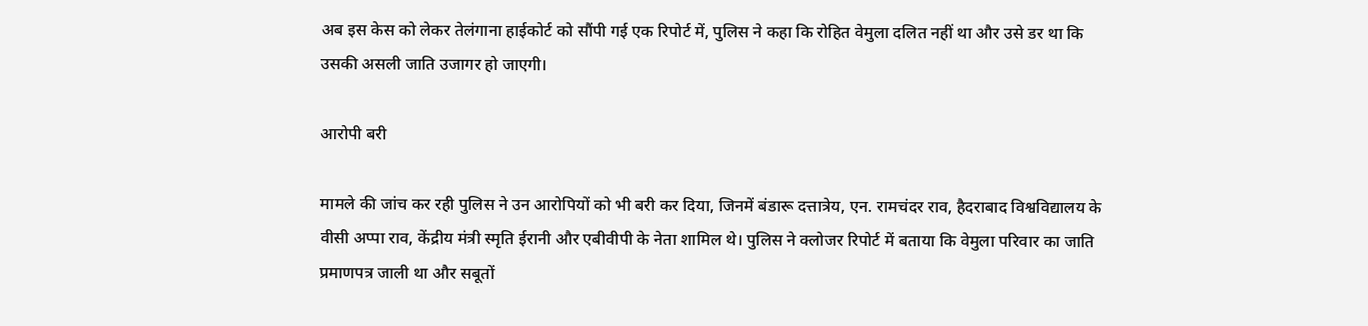अब इस केस को लेकर तेलंगाना हाईकोर्ट को सौंपी गई एक रिपोर्ट में, पुलिस ने कहा कि रोहित वेमुला दलित नहीं था और उसे डर था कि उसकी असली जाति उजागर हो जाएगी।

आरोपी बरी

मामले की जांच कर रही पुलिस ने उन आरोपियों को भी बरी कर दिया, जिनमें बंडारू दत्तात्रेय, एन. रामचंदर राव, हैदराबाद विश्वविद्यालय के वीसी अप्पा राव, केंद्रीय मंत्री स्मृति ईरानी और एबीवीपी के नेता शामिल थे। पुलिस ने क्लोजर रिपोर्ट में बताया कि वेमुला परिवार का जाति प्रमाणपत्र जाली था और सबूतों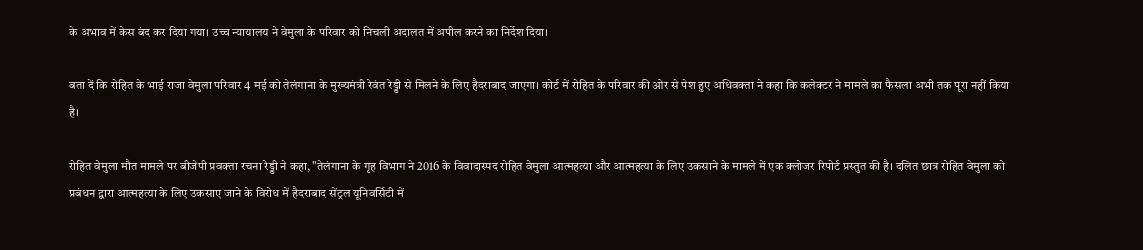के अभाव में केस बंद कर दिया गया। उच्च न्यायालय ने वेमुला के परिवार को निचली अदालत में अपील करने का निर्देश दिया।

बता दें कि रोहित के भाई राजा वेमुला परिवार 4 मई को तेलंगाना के मुख्यमंत्री रेवंत रेड्डी से मिलने के लिए हैदराबाद जाएगा। कोर्ट में रोहित के परिवार की ओर से पेश हुए अधिवक्ता ने कहा कि कलेक्टर ने मामले का फैसला अभी तक पूरा नहीं किया है।

रोहित वेमुला मौत मामले पर बीजेपी प्रवक्ता रचना रेड्डी ने कहा, "तेलंगाना के गृह विभाग ने 2016 के विवादास्पद रोहित वेमुला आत्महत्या और आत्महत्या के लिए उकसाने के मामले में एक क्लोजर रिपोर्ट प्रस्तुत की है। दलित छात्र रोहित वेमुला को प्रबंधन द्वारा आत्महत्या के लिए उकसाए जाने के विरोध में हैदराबाद सेंट्रल यूनिवर्सिटी में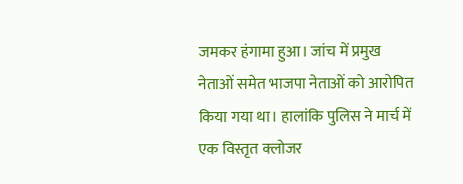जमकर हंगामा हुआ। जांच में प्रमुख नेताओं समेत भाजपा नेताओं को आरोपित किया गया था। हालांकि पुलिस ने मार्च में एक विस्तृत क्लोजर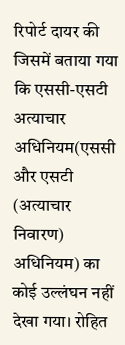रिपोर्ट दायर की जिसमें बताया गया कि एससी-एसटी अत्याचार अधिनियम(एससी और एसटी (अत्याचार निवारण) अधिनियम) का कोई उल्लंघन नहीं देखा गया। रोहित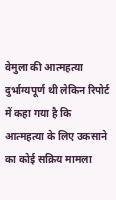वेमुला की आत्महत्या दुर्भाग्यपूर्ण थी लेकिन रिपोर्ट में कहा गया है कि आत्महत्या के लिए उकसाने का कोई सक्रिय मामला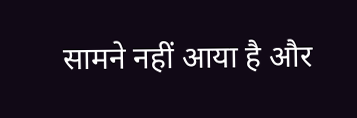सामने नहीं आया है और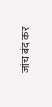जांच बंद कर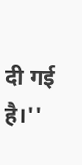दी गई है।''